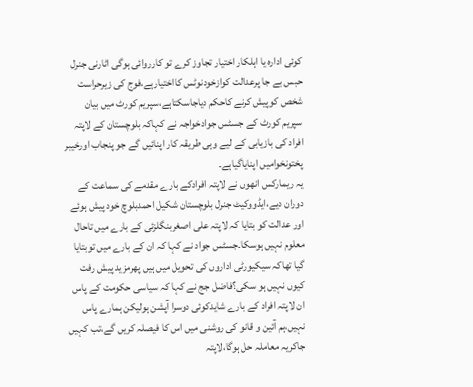کوئی ادارہ یا اہلکار اختیار تجاوز کرے تو کارروائی ہوگی اٹارنی جنرل
حبس بے جا پرعدالت کوازخودنوٹس کااختیارہے،فوج کی زیرحراست شخص کوپیش کرنے کاحکم دیاجاسکتاہے،سپریم کورٹ میں بیان
سپریم کورٹ کے جسٹس جوادخواجہ نے کہاکہ بلوچستان کے لاپتہ افراد کی بازیابی کے لیے وہی طریقہ کار اپنائیں گے جو پنجاب اورخیبر پختونخوامیں اپنایاگیاہے۔
یہ ریمارکس انھوں نے لاپتہ افرادکے بارے مقدمے کی سماعت کے دوران دیے،ایڈووکیٹ جنرل بلوچستان شکیل احمدبلوچ خود پیش ہوئے اور عدالت کو بتایا کہ لاپتہ علی اصغربنگلزئی کے بارے میں تاحال معلوم نہیں ہوسکا۔جسٹس جواد نے کہا کہ ان کے بارے میں توبتایا گیا تھاکہ سیکیورٹی اداروں کی تحویل میں ہیں پھرمزید پیش رفت کیوں نہیں ہو سکی؟فاضل جج نے کہا کہ سیاسی حکومت کے پاس ان لاپتہ افراد کے بارے شایدکوئی دوسرا آپشن ہولیکن ہمارے پاس نہیں،ہم آئین و قانو کی روشنی میں اس کا فیصلہ کریں گے،تب کہیں جاکریہ معاملہ حل ہوگا،لاپتہ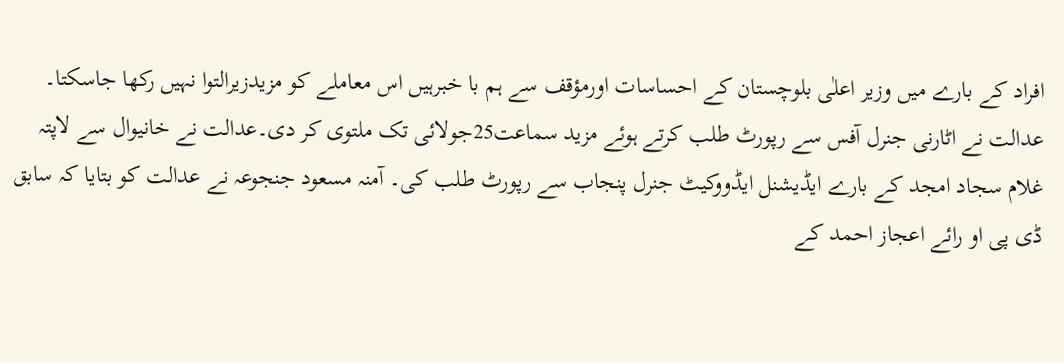افراد کے بارے میں وزیر اعلٰی بلوچستان کے احساسات اورمؤقف سے ہم با خبرہیں اس معاملے کو مزیدزیرالتوا نہیں رکھا جاسکتا۔
عدالت نے اٹارنی جنرل آفس سے رپورٹ طلب کرتے ہوئے مزید سماعت25جولائی تک ملتوی کر دی۔عدالت نے خانیوال سے لاپتہ غلام سجاد امجد کے بارے ایڈیشنل ایڈووکیٹ جنرل پنجاب سے رپورٹ طلب کی۔ آمنہ مسعود جنجوعہ نے عدالت کو بتایا کہ سابق ڈی پی او رائے اعجاز احمد کے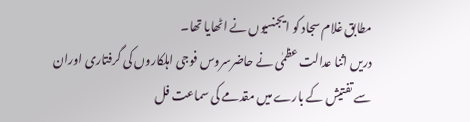مطابق غلام سجاد کو ایجنسیوں نے اٹھایا تھا۔
دریں اثنا عدالت عظمٰی نے حاضرسروس فوجی اہلکاروں کی گرفتاری اوران سے تفتیش کے بارے میں مقدمے کی سماعت فل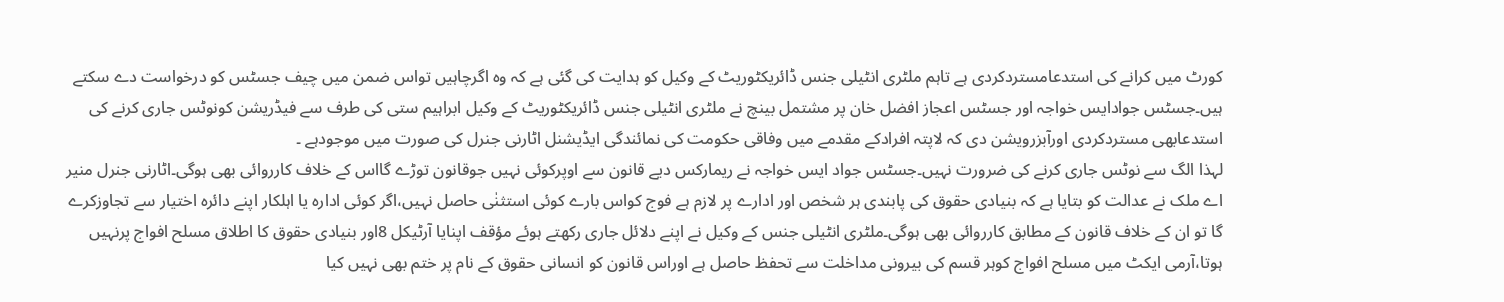کورٹ میں کرانے کی استدعامستردکردی ہے تاہم ملٹری انٹیلی جنس ڈائریکٹوریٹ کے وکیل کو ہدایت کی گئی ہے کہ وہ اگرچاہیں تواس ضمن میں چیف جسٹس کو درخواست دے سکتے ہیں۔جسٹس جوادایس خواجہ اور جسٹس اعجاز افضل خان پر مشتمل بینچ نے ملٹری انٹیلی جنس ڈائریکٹوریٹ کے وکیل ابراہیم ستی کی طرف سے فیڈریشن کونوٹس جاری کرنے کی استدعابھی مستردکردی اورآبزرویشن دی کہ لاپتہ افرادکے مقدمے میں وفاقی حکومت کی نمائندگی ایڈیشنل اٹارنی جنرل کی صورت میں موجودہے ۔
لہذا الگ سے نوٹس جاری کرنے کی ضرورت نہیں۔جسٹس جواد ایس خواجہ نے ریمارکس دیے قانون سے اوپرکوئی نہیں جوقانون توڑے گااس کے خلاف کارروائی بھی ہوگی۔اٹارنی جنرل منیر اے ملک نے عدالت کو بتایا ہے کہ بنیادی حقوق کی پابندی ہر شخص اور ادارے پر لازم ہے فوج کواس بارے کوئی استثنٰی حاصل نہیں،اگر کوئی ادارہ یا اہلکار اپنے دائرہ اختیار سے تجاوزکرے گا تو ان کے خلاف قانون کے مطابق کارروائی بھی ہوگی۔ملٹری انٹیلی جنس کے وکیل نے اپنے دلائل جاری رکھتے ہوئے مؤقف اپنایا آرٹیکل 8اور بنیادی حقوق کا اطلاق مسلح افواج پرنہیں ہوتا،آرمی ایکٹ میں مسلح افواج کوہر قسم کی بیرونی مداخلت سے تحفظ حاصل ہے اوراس قانون کو انسانی حقوق کے نام پر ختم بھی نہیں کیا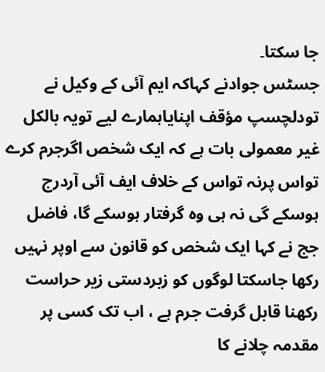جا سکتا۔
جسٹس جوادنے کہاکہ ایم آئی کے وکیل نے تودلچسپ مؤقف اپنایاہمارے لیے تویہ بالکل غیر معمولی بات ہے کہ ایک شخص اگرجرم کرے تواس پرنہ تواس کے خلاف ایف آئی آردرج ہوسکے گی نہ ہی وہ گرفتار ہوسکے گا، فاضل جج نے کہا ایک شخص کو قانون سے اوپر نہیں رکھا جاسکتا لوگوں کو زبردستی زیر حراست رکھنا قابل گرفت جرم ہے ، اب تک کسی پر مقدمہ چلانے کا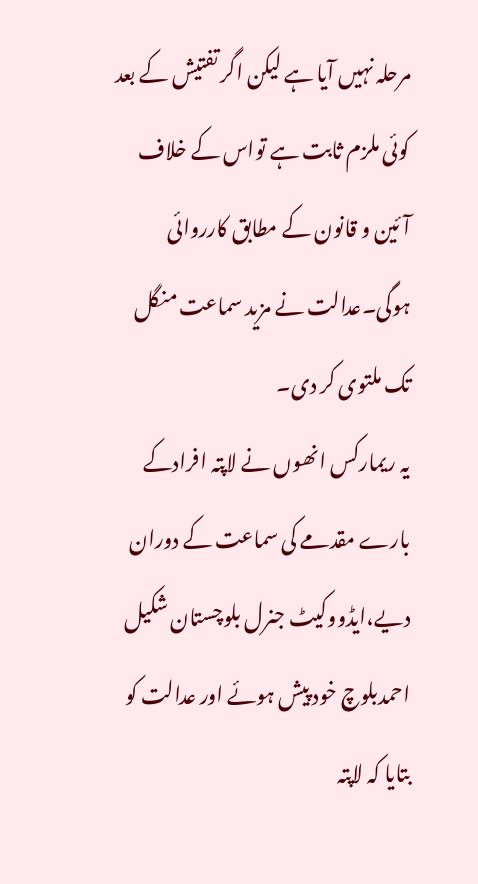مرحلہ نہیں آیا ہے لیکن اگر تفتیش کے بعد کوئی ملزم ثابت ہے تواس کے خلاف آئین و قانون کے مطابق کارروائی ہوگی۔عدالت نے مزید سماعت منگل تک ملتوی کر دی۔
یہ ریمارکس انھوں نے لاپتہ افرادکے بارے مقدمے کی سماعت کے دوران دیے،ایڈووکیٹ جنرل بلوچستان شکیل احمدبلوچ خود پیش ہوئے اور عدالت کو بتایا کہ لاپتہ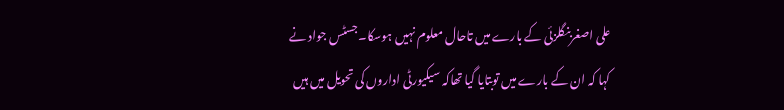علی اصغربنگلزئی کے بارے میں تاحال معلوم نہیں ہوسکا۔جسٹس جواد نے کہا کہ ان کے بارے میں توبتایا گیا تھاکہ سیکیورٹی اداروں کی تحویل میں ہیں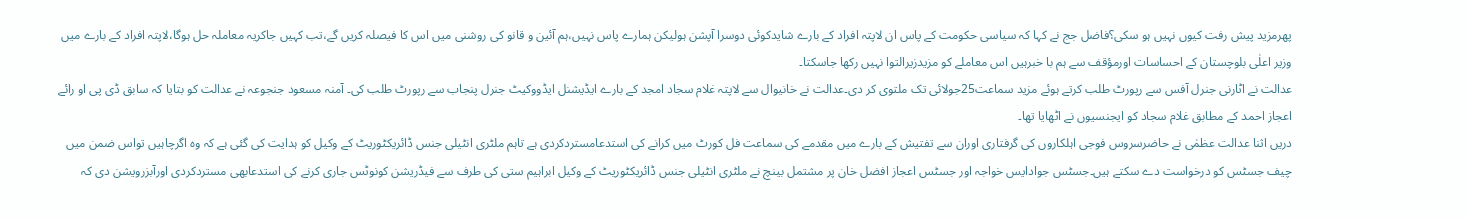پھرمزید پیش رفت کیوں نہیں ہو سکی؟فاضل جج نے کہا کہ سیاسی حکومت کے پاس ان لاپتہ افراد کے بارے شایدکوئی دوسرا آپشن ہولیکن ہمارے پاس نہیں،ہم آئین و قانو کی روشنی میں اس کا فیصلہ کریں گے،تب کہیں جاکریہ معاملہ حل ہوگا،لاپتہ افراد کے بارے میں وزیر اعلٰی بلوچستان کے احساسات اورمؤقف سے ہم با خبرہیں اس معاملے کو مزیدزیرالتوا نہیں رکھا جاسکتا۔
عدالت نے اٹارنی جنرل آفس سے رپورٹ طلب کرتے ہوئے مزید سماعت25جولائی تک ملتوی کر دی۔عدالت نے خانیوال سے لاپتہ غلام سجاد امجد کے بارے ایڈیشنل ایڈووکیٹ جنرل پنجاب سے رپورٹ طلب کی۔ آمنہ مسعود جنجوعہ نے عدالت کو بتایا کہ سابق ڈی پی او رائے اعجاز احمد کے مطابق غلام سجاد کو ایجنسیوں نے اٹھایا تھا۔
دریں اثنا عدالت عظمٰی نے حاضرسروس فوجی اہلکاروں کی گرفتاری اوران سے تفتیش کے بارے میں مقدمے کی سماعت فل کورٹ میں کرانے کی استدعامستردکردی ہے تاہم ملٹری انٹیلی جنس ڈائریکٹوریٹ کے وکیل کو ہدایت کی گئی ہے کہ وہ اگرچاہیں تواس ضمن میں چیف جسٹس کو درخواست دے سکتے ہیں۔جسٹس جوادایس خواجہ اور جسٹس اعجاز افضل خان پر مشتمل بینچ نے ملٹری انٹیلی جنس ڈائریکٹوریٹ کے وکیل ابراہیم ستی کی طرف سے فیڈریشن کونوٹس جاری کرنے کی استدعابھی مستردکردی اورآبزرویشن دی کہ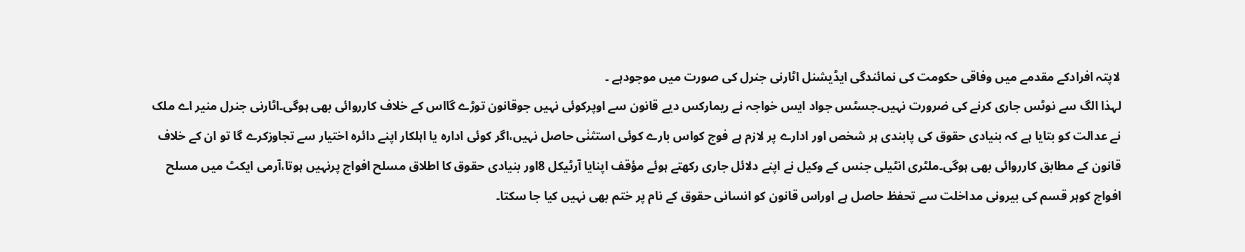لاپتہ افرادکے مقدمے میں وفاقی حکومت کی نمائندگی ایڈیشنل اٹارنی جنرل کی صورت میں موجودہے ۔
لہذا الگ سے نوٹس جاری کرنے کی ضرورت نہیں۔جسٹس جواد ایس خواجہ نے ریمارکس دیے قانون سے اوپرکوئی نہیں جوقانون توڑے گااس کے خلاف کارروائی بھی ہوگی۔اٹارنی جنرل منیر اے ملک نے عدالت کو بتایا ہے کہ بنیادی حقوق کی پابندی ہر شخص اور ادارے پر لازم ہے فوج کواس بارے کوئی استثنٰی حاصل نہیں،اگر کوئی ادارہ یا اہلکار اپنے دائرہ اختیار سے تجاوزکرے گا تو ان کے خلاف قانون کے مطابق کارروائی بھی ہوگی۔ملٹری انٹیلی جنس کے وکیل نے اپنے دلائل جاری رکھتے ہوئے مؤقف اپنایا آرٹیکل 8اور بنیادی حقوق کا اطلاق مسلح افواج پرنہیں ہوتا،آرمی ایکٹ میں مسلح افواج کوہر قسم کی بیرونی مداخلت سے تحفظ حاصل ہے اوراس قانون کو انسانی حقوق کے نام پر ختم بھی نہیں کیا جا سکتا۔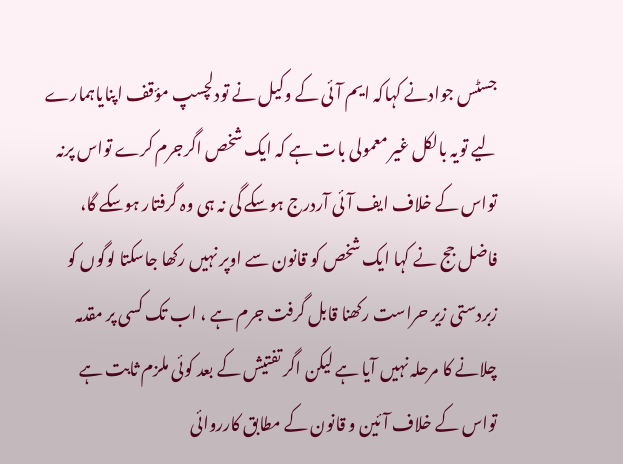جسٹس جوادنے کہاکہ ایم آئی کے وکیل نے تودلچسپ مؤقف اپنایاہمارے لیے تویہ بالکل غیر معمولی بات ہے کہ ایک شخص اگرجرم کرے تواس پرنہ تواس کے خلاف ایف آئی آردرج ہوسکے گی نہ ہی وہ گرفتار ہوسکے گا، فاضل جج نے کہا ایک شخص کو قانون سے اوپر نہیں رکھا جاسکتا لوگوں کو زبردستی زیر حراست رکھنا قابل گرفت جرم ہے ، اب تک کسی پر مقدمہ چلانے کا مرحلہ نہیں آیا ہے لیکن اگر تفتیش کے بعد کوئی ملزم ثابت ہے تواس کے خلاف آئین و قانون کے مطابق کارروائی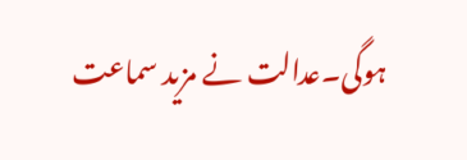ہوگی۔عدالت نے مزید سماعت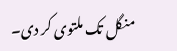منگل تک ملتوی کر دی۔